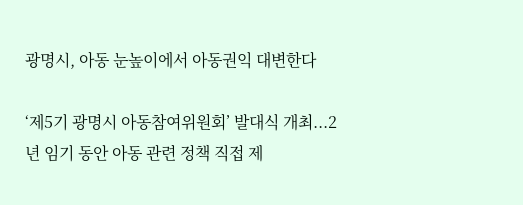광명시, 아동 눈높이에서 아동권익 대변한다

‘제5기 광명시 아동참여위원회’ 발대식 개최...2년 임기 동안 아동 관련 정책 직접 제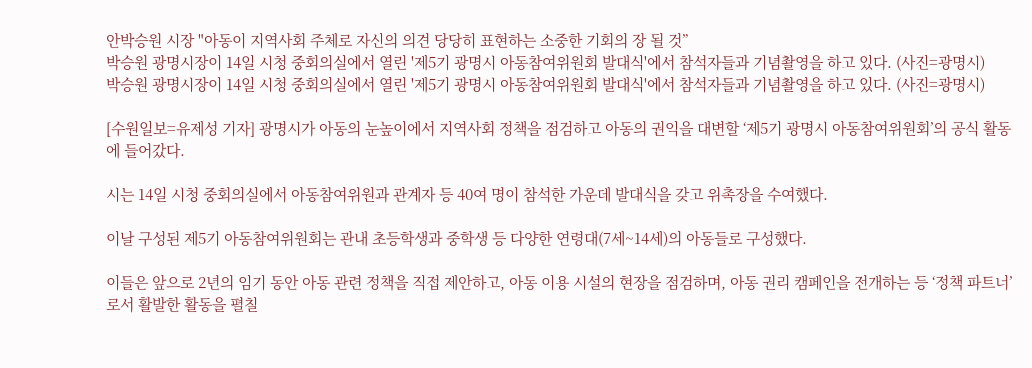안박승원 시장 "아동이 지역사회 주체로 자신의 의견 당당히 표현하는 소중한 기회의 장 될 것”
박승원 광명시장이 14일 시청 중회의실에서 열린 '제5기 광명시 아동참여위원회 발대식'에서 참석자들과 기념촬영을 하고 있다. (사진=광명시)
박승원 광명시장이 14일 시청 중회의실에서 열린 '제5기 광명시 아동참여위원회 발대식'에서 참석자들과 기념촬영을 하고 있다. (사진=광명시)

[수원일보=유제성 기자] 광명시가 아동의 눈높이에서 지역사회 정책을 점검하고 아동의 권익을 대변할 ‘제5기 광명시 아동참여위원회’의 공식 활동에 들어갔다.

시는 14일 시청 중회의실에서 아동참여위원과 관계자 등 40여 명이 참석한 가운데 발대식을 갖고 위촉장을 수여했다.

이날 구성된 제5기 아동참여위원회는 관내 초등학생과 중학생 등 다양한 연령대(7세~14세)의 아동들로 구성했다.

이들은 앞으로 2년의 임기 동안 아동 관련 정책을 직접 제안하고, 아동 이용 시설의 현장을 점검하며, 아동 권리 캠페인을 전개하는 등 ‘정책 파트너’로서 활발한 활동을 펼칠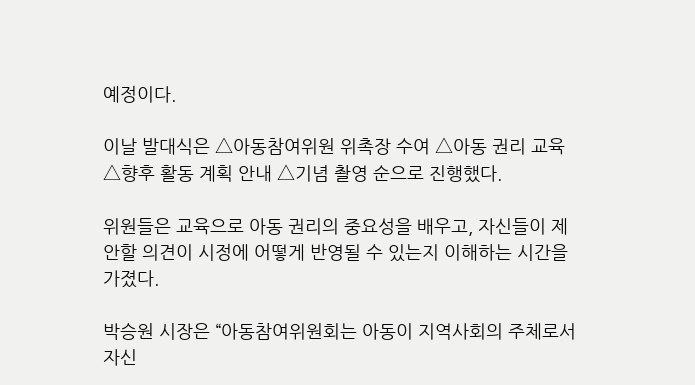예정이다.

이날 발대식은 △아동참여위원 위촉장 수여 △아동 권리 교육 △향후 활동 계획 안내 △기념 촬영 순으로 진행했다.

위원들은 교육으로 아동 권리의 중요성을 배우고, 자신들이 제안할 의견이 시정에 어떻게 반영될 수 있는지 이해하는 시간을 가졌다.

박승원 시장은 “아동참여위원회는 아동이 지역사회의 주체로서 자신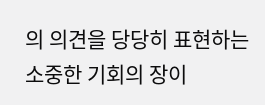의 의견을 당당히 표현하는 소중한 기회의 장이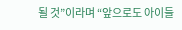될 것”이라며 “앞으로도 아이들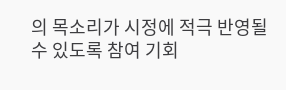의 목소리가 시정에 적극 반영될 수 있도록 참여 기회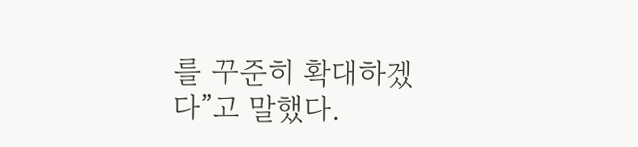를 꾸준히 확대하겠다”고 말했다.